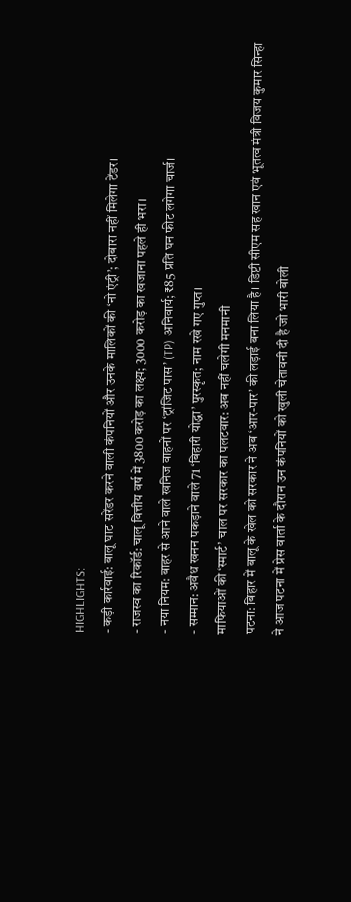HIGHLIGHTS:
- कड़ी कार्रवाई: बालू घाट सरेंडर करने वाली कंपनियों और उनके मालिकों की ‘नो एंट्री’; दोबारा नहीं मिलेगा टेंडर।
- राजस्व का रिकॉर्ड: चालू वित्तीय वर्ष में 3800 करोड़ का लक्ष्य; 3000 करोड़ का खजाना पहले ही भरा।
- नया नियम: बाहर से आने वाले खनिज वाहनों पर ‘ट्रांजिट पास’ (TP) अनिवार्य; ₹85 प्रति घन फीट लगेगा चार्ज।
- सम्मान: अवैध खनन पकड़ाने वाले 71 ‘बिहारी योद्धा’ पुरस्कृत; नाम रखे गए गुप्त।
माफियाओं की ‘स्मार्ट’ चाल पर सरकार का पलटवार: अब नहीं चलेगी मनमानी
पटना: बिहार में बालू के खेल को सरकार ने अब ‘आर-पार’ की लड़ाई बना लिया है। डिप्टी सीएम सह खान एवं भूतत्व मंत्री विजय कुमार सिन्हा ने आज पटना में प्रेस वार्ता के दौरान उन कंपनियों को खुली चेतावनी दी है जो भारी बोली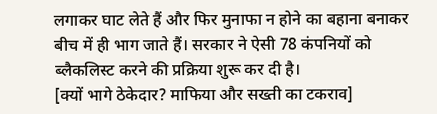लगाकर घाट लेते हैं और फिर मुनाफा न होने का बहाना बनाकर बीच में ही भाग जाते हैं। सरकार ने ऐसी 78 कंपनियों को ब्लैकलिस्ट करने की प्रक्रिया शुरू कर दी है।
[क्यों भागे ठेकेदार? माफिया और सख्ती का टकराव]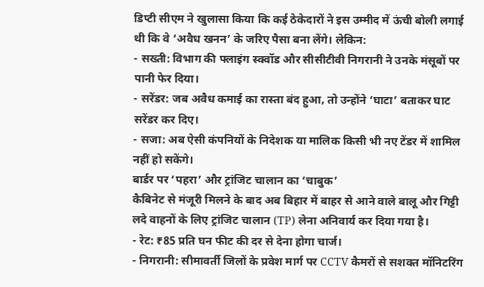डिप्टी सीएम ने खुलासा किया कि कई ठेकेदारों ने इस उम्मीद में ऊंची बोली लगाई थी कि वे ‘अवैध खनन’ के जरिए पैसा बना लेंगे। लेकिन:
- सख्ती: विभाग की फ्लाइंग स्क्वॉड और सीसीटीवी निगरानी ने उनके मंसूबों पर पानी फेर दिया।
- सरेंडर: जब अवैध कमाई का रास्ता बंद हुआ, तो उन्होंने ‘घाटा’ बताकर घाट सरेंडर कर दिए।
- सजा: अब ऐसी कंपनियों के निदेशक या मालिक किसी भी नए टेंडर में शामिल नहीं हो सकेंगे।
बार्डर पर ‘पहरा’ और ट्रांजिट चालान का ‘चाबुक’
कैबिनेट से मंजूरी मिलने के बाद अब बिहार में बाहर से आने वाले बालू और गिट्टी लदे वाहनों के लिए ट्रांजिट चालान (TP) लेना अनिवार्य कर दिया गया है।
- रेट: ₹85 प्रति घन फीट की दर से देना होगा चार्ज।
- निगरानी: सीमावर्ती जिलों के प्रवेश मार्ग पर CCTV कैमरों से सशक्त मॉनिटरिंग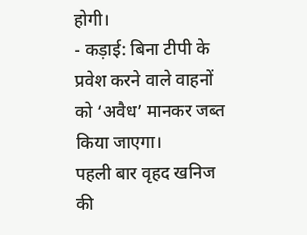होगी।
- कड़ाई: बिना टीपी के प्रवेश करने वाले वाहनों को ‘अवैध’ मानकर जब्त किया जाएगा।
पहली बार वृहद खनिज की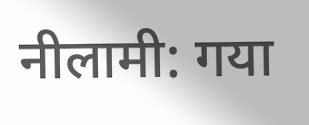नीलामी: गया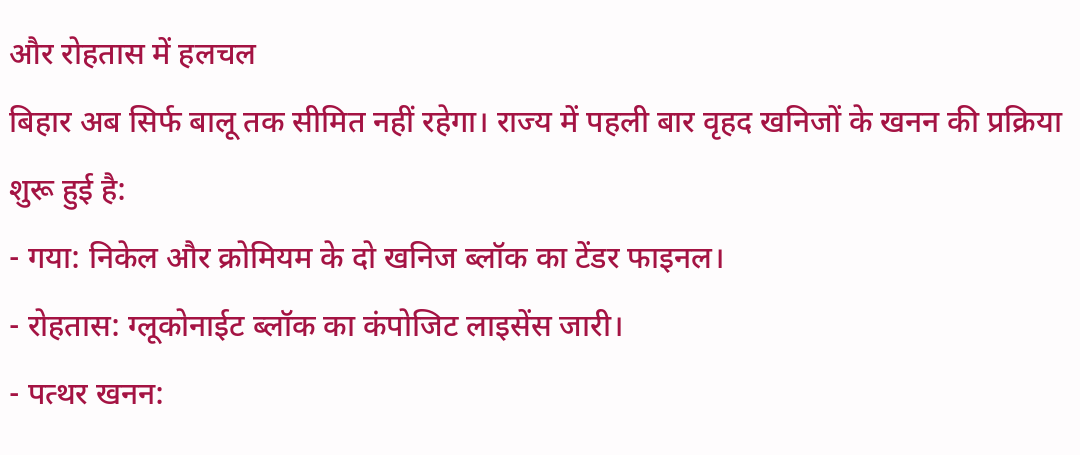और रोहतास में हलचल
बिहार अब सिर्फ बालू तक सीमित नहीं रहेगा। राज्य में पहली बार वृहद खनिजों के खनन की प्रक्रिया शुरू हुई है:
- गया: निकेल और क्रोमियम के दो खनिज ब्लॉक का टेंडर फाइनल।
- रोहतास: ग्लूकोनाईट ब्लॉक का कंपोजिट लाइसेंस जारी।
- पत्थर खनन: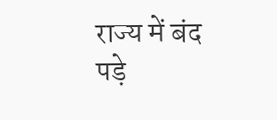राज्य में बंद पड़े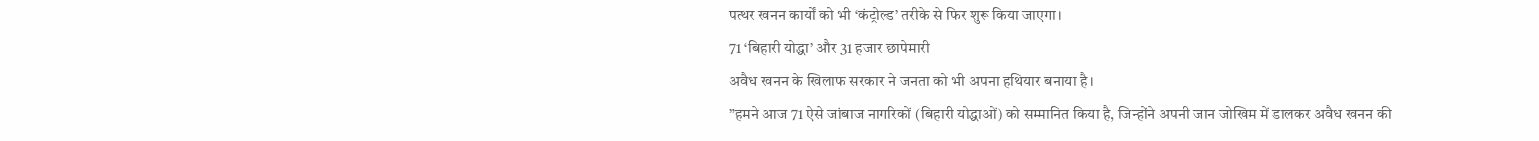पत्थर खनन कार्यों को भी ‘कंट्रोल्ड’ तरीके से फिर शुरू किया जाएगा।
71 ‘बिहारी योद्धा’ और 31 हजार छापेमारी
अवैध खनन के खिलाफ सरकार ने जनता को भी अपना हथियार बनाया है।
”हमने आज 71 ऐसे जांबाज नागरिकों (बिहारी योद्धाओं) को सम्मानित किया है, जिन्होंने अपनी जान जोखिम में डालकर अवैध खनन की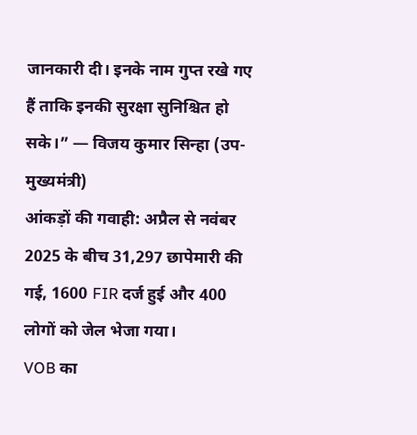जानकारी दी। इनके नाम गुप्त रखे गए हैं ताकि इनकी सुरक्षा सुनिश्चित हो सके।” — विजय कुमार सिन्हा (उप-मुख्यमंत्री)
आंकड़ों की गवाही: अप्रैल से नवंबर 2025 के बीच 31,297 छापेमारी की गई, 1600 FIR दर्ज हुई और 400 लोगों को जेल भेजा गया।
VOB का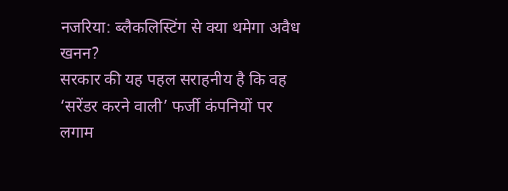नजरिया: ब्लैकलिस्टिंग से क्या थमेगा अवैध खनन?
सरकार की यह पहल सराहनीय है कि वह ‘सरेंडर करने वाली’ फर्जी कंपनियों पर लगाम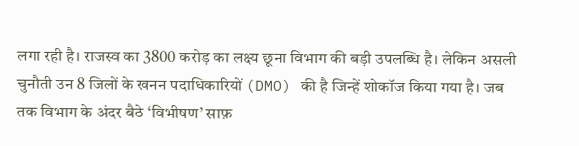लगा रही है। राजस्व का 3800 करोड़ का लक्ष्य छूना विभाग की बड़ी उपलब्धि है। लेकिन असली चुनौती उन 8 जिलों के खनन पदाधिकारियों (DMO) की है जिन्हें शोकॉज किया गया है। जब तक विभाग के अंदर बैठे ‘विभीषण’ साफ़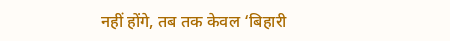नहीं होंगे, तब तक केवल ‘बिहारी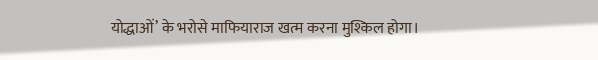योद्धाओं’ के भरोसे माफियाराज खत्म करना मुश्किल होगा।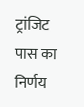ट्रांजिट पास का निर्णय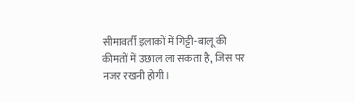सीमावर्ती इलाकों में गिट्टी-बालू की कीमतों में उछाल ला सकता है, जिस पर नजर रखनी होगी।